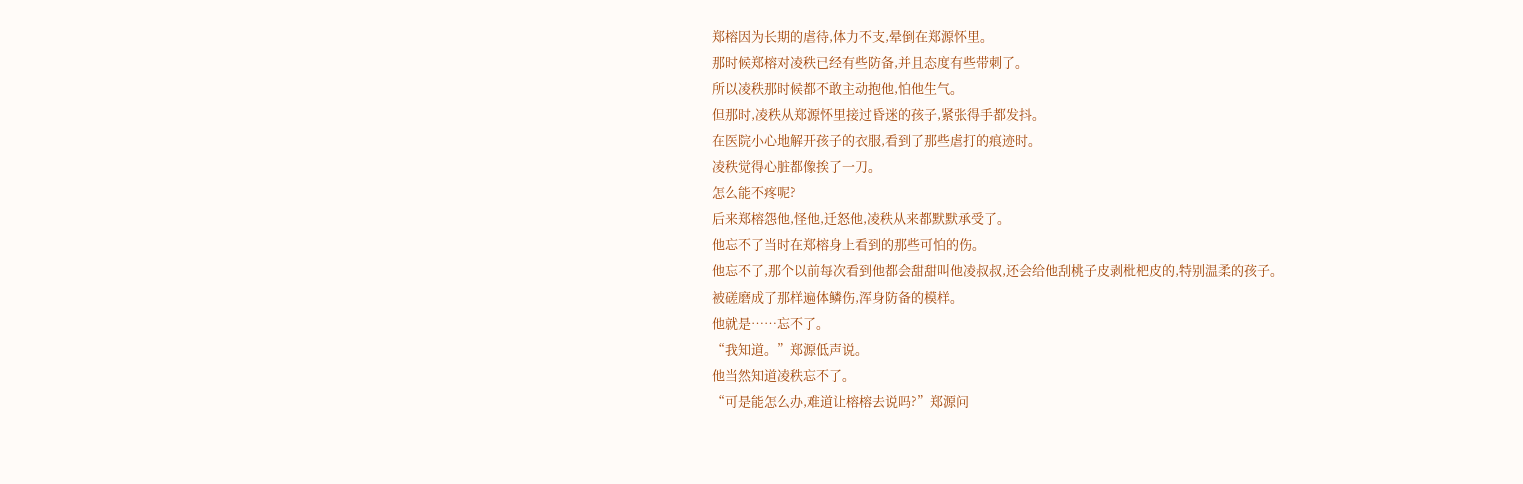郑榕因为长期的虐待,体力不支,晕倒在郑源怀里。
那时候郑榕对凌秩已经有些防备,并且态度有些带刺了。
所以凌秩那时候都不敢主动抱他,怕他生气。
但那时,凌秩从郑源怀里接过昏迷的孩子,紧张得手都发抖。
在医院小心地解开孩子的衣服,看到了那些虐打的痕迹时。
凌秩觉得心脏都像挨了一刀。
怎么能不疼呢?
后来郑榕怨他,怪他,迁怒他,凌秩从来都默默承受了。
他忘不了当时在郑榕身上看到的那些可怕的伤。
他忘不了,那个以前每次看到他都会甜甜叫他凌叔叔,还会给他刮桃子皮剥枇杷皮的,特别温柔的孩子。
被磋磨成了那样遍体鳞伤,浑身防备的模样。
他就是……忘不了。
“我知道。”郑源低声说。
他当然知道凌秩忘不了。
“可是能怎么办,难道让榕榕去说吗?”郑源问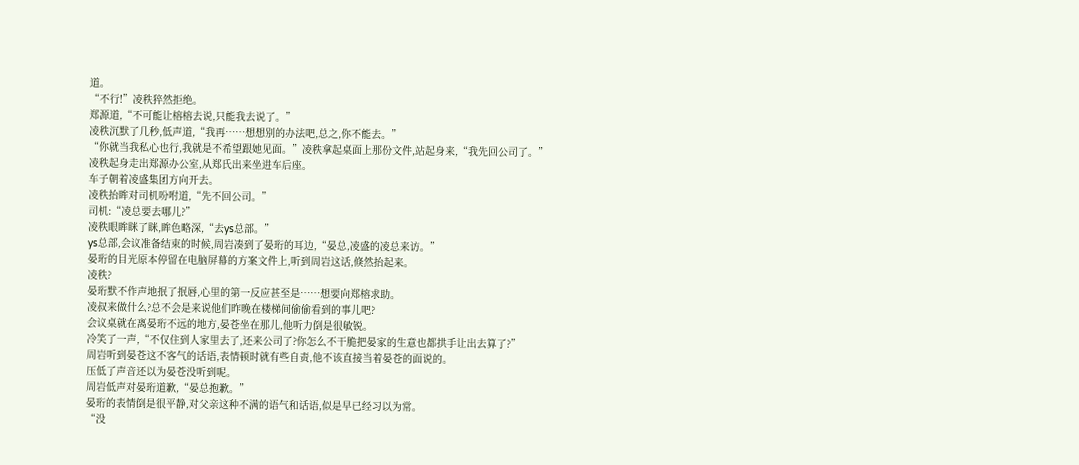道。
“不行!”凌秩猝然拒绝。
郑源道,“不可能让榕榕去说,只能我去说了。”
凌秩沉默了几秒,低声道,“我再……想想别的办法吧,总之,你不能去。”
“你就当我私心也行,我就是不希望跟她见面。”凌秩拿起桌面上那份文件,站起身来,“我先回公司了。”
凌秩起身走出郑源办公室,从郑氏出来坐进车后座。
车子朝着凌盛集团方向开去。
凌秩抬眸对司机吩咐道,“先不回公司。”
司机:“凌总要去哪儿?”
凌秩眼眸眯了眯,眸色略深,“去ys总部。”
ys总部,会议准备结束的时候,周岩凑到了晏珩的耳边,“晏总,凌盛的凌总来访。”
晏珩的目光原本停留在电脑屏幕的方案文件上,听到周岩这话,倏然抬起来。
凌秩?
晏珩默不作声地抿了抿唇,心里的第一反应甚至是……想要向郑榕求助。
凌叔来做什么?总不会是来说他们昨晚在楼梯间偷偷看到的事儿吧?
会议桌就在离晏珩不远的地方,晏苍坐在那儿,他听力倒是很敏锐。
冷笑了一声,“不仅住到人家里去了,还来公司了?你怎么不干脆把晏家的生意也都拱手让出去算了?”
周岩听到晏苍这不客气的话语,表情顿时就有些自责,他不该直接当着晏苍的面说的。
压低了声音还以为晏苍没听到呢。
周岩低声对晏珩道歉,“晏总抱歉。”
晏珩的表情倒是很平静,对父亲这种不满的语气和话语,似是早已经习以为常。
“没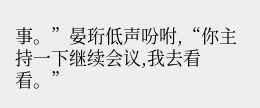事。”晏珩低声吩咐,“你主持一下继续会议,我去看看。”